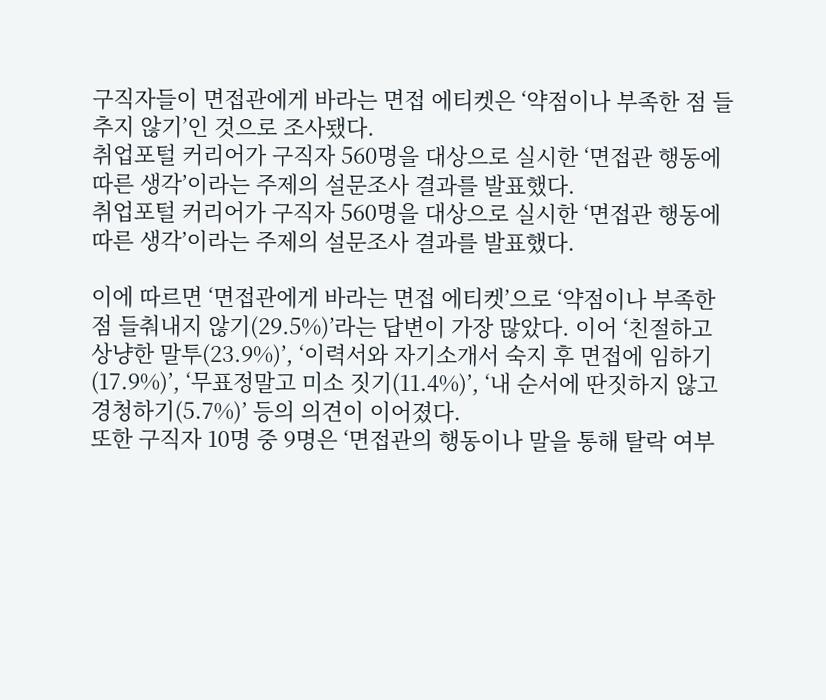구직자들이 면접관에게 바라는 면접 에티켓은 ‘약점이나 부족한 점 들추지 않기’인 것으로 조사됐다.
취업포털 커리어가 구직자 560명을 대상으로 실시한 ‘면접관 행동에 따른 생각’이라는 주제의 설문조사 결과를 발표했다.
취업포털 커리어가 구직자 560명을 대상으로 실시한 ‘면접관 행동에 따른 생각’이라는 주제의 설문조사 결과를 발표했다.

이에 따르면 ‘면접관에게 바라는 면접 에티켓’으로 ‘약점이나 부족한 점 들춰내지 않기(29.5%)’라는 답변이 가장 많았다. 이어 ‘친절하고 상냥한 말투(23.9%)’, ‘이력서와 자기소개서 숙지 후 면접에 임하기(17.9%)’, ‘무표정말고 미소 짓기(11.4%)’, ‘내 순서에 딴짓하지 않고 경청하기(5.7%)’ 등의 의견이 이어졌다.
또한 구직자 10명 중 9명은 ‘면접관의 행동이나 말을 통해 탈락 여부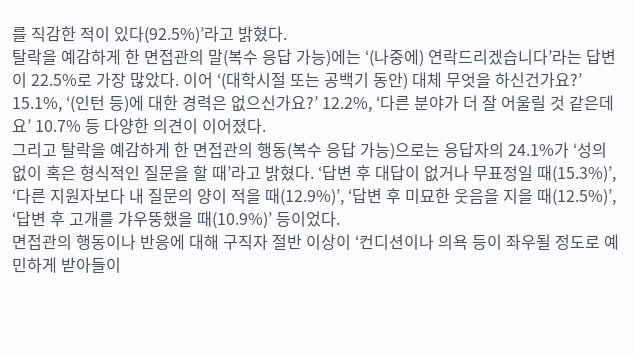를 직감한 적이 있다(92.5%)’라고 밝혔다.
탈락을 예감하게 한 면접관의 말(복수 응답 가능)에는 ‘(나중에) 연락드리겠습니다’라는 답변이 22.5%로 가장 많았다. 이어 ‘(대학시절 또는 공백기 동안) 대체 무엇을 하신건가요?’ 15.1%, ‘(인턴 등)에 대한 경력은 없으신가요?’ 12.2%, ‘다른 분야가 더 잘 어울릴 것 같은데요’ 10.7% 등 다양한 의견이 이어졌다.
그리고 탈락을 예감하게 한 면접관의 행동(복수 응답 가능)으로는 응답자의 24.1%가 ‘성의없이 혹은 형식적인 질문을 할 때’라고 밝혔다. ‘답변 후 대답이 없거나 무표정일 때(15.3%)’, ‘다른 지원자보다 내 질문의 양이 적을 때(12.9%)’, ‘답변 후 미묘한 웃음을 지을 때(12.5%)’, ‘답변 후 고개를 갸우뚱했을 때(10.9%)’ 등이었다.
면접관의 행동이나 반응에 대해 구직자 절반 이상이 ‘컨디션이나 의욕 등이 좌우될 정도로 예민하게 받아들이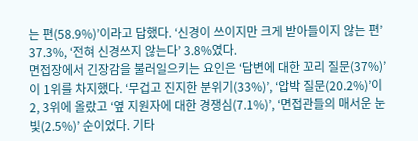는 편(58.9%)’이라고 답했다. ‘신경이 쓰이지만 크게 받아들이지 않는 편’ 37.3%, ‘전혀 신경쓰지 않는다’ 3.8%였다.
면접장에서 긴장감을 불러일으키는 요인은 ‘답변에 대한 꼬리 질문(37%)’이 1위를 차지했다. ‘무겁고 진지한 분위기(33%)’, ‘압박 질문(20.2%)’이 2, 3위에 올랐고 ‘옆 지원자에 대한 경쟁심(7.1%)’, ‘면접관들의 매서운 눈빛(2.5%)’ 순이었다. 기타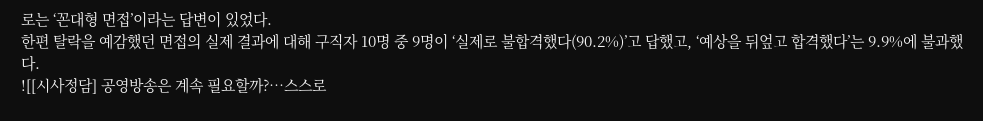로는 ‘꼰대형 면접’이라는 답변이 있었다.
한편 탈락을 예감했던 면접의 실제 결과에 대해 구직자 10명 중 9명이 ‘실제로 불합격했다(90.2%)’고 답했고, ‘예상을 뒤엎고 합격했다’는 9.9%에 불과했다.
![[시사정담] 공영방송은 계속 필요할까?…스스로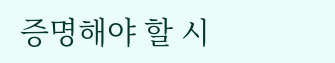증명해야 할 시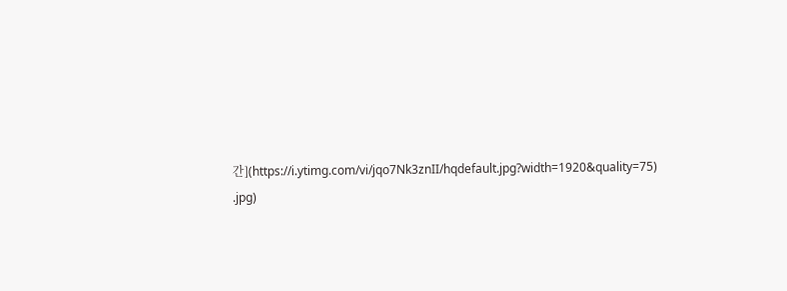간](https://i.ytimg.com/vi/jqo7Nk3znII/hqdefault.jpg?width=1920&quality=75)
.jpg)